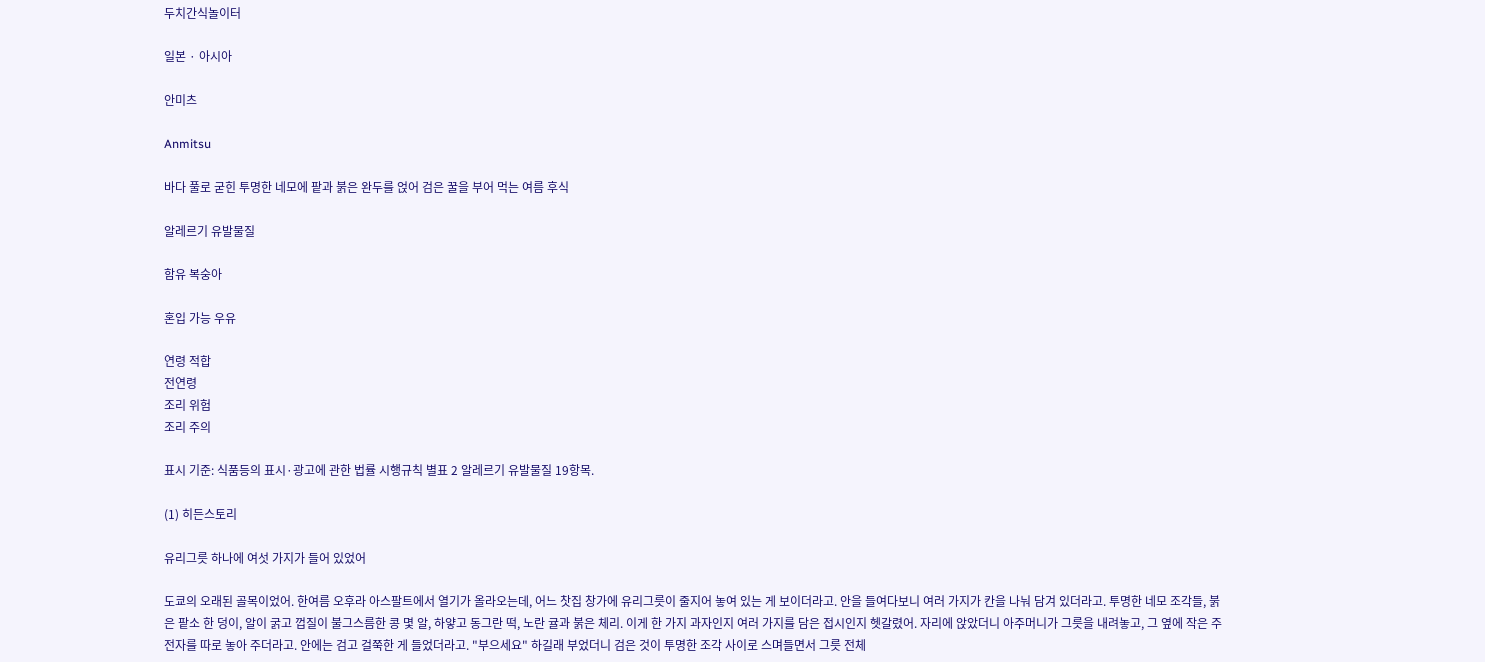두치간식놀이터

일본 · 아시아

안미츠

Anmitsu

바다 풀로 굳힌 투명한 네모에 팥과 붉은 완두를 얹어 검은 꿀을 부어 먹는 여름 후식

알레르기 유발물질

함유 복숭아

혼입 가능 우유

연령 적합
전연령
조리 위험
조리 주의

표시 기준: 식품등의 표시·광고에 관한 법률 시행규칙 별표 2 알레르기 유발물질 19항목.

(1) 히든스토리

유리그릇 하나에 여섯 가지가 들어 있었어

도쿄의 오래된 골목이었어. 한여름 오후라 아스팔트에서 열기가 올라오는데, 어느 찻집 창가에 유리그릇이 줄지어 놓여 있는 게 보이더라고. 안을 들여다보니 여러 가지가 칸을 나눠 담겨 있더라고. 투명한 네모 조각들, 붉은 팥소 한 덩이, 알이 굵고 껍질이 불그스름한 콩 몇 알, 하얗고 동그란 떡, 노란 귤과 붉은 체리. 이게 한 가지 과자인지 여러 가지를 담은 접시인지 헷갈렸어. 자리에 앉았더니 아주머니가 그릇을 내려놓고, 그 옆에 작은 주전자를 따로 놓아 주더라고. 안에는 검고 걸쭉한 게 들었더라고. "부으세요" 하길래 부었더니 검은 것이 투명한 조각 사이로 스며들면서 그릇 전체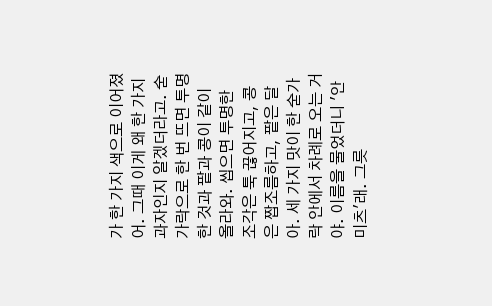가 한 가지 색으로 이어졌어. 그때 이게 왜 한 가지 과자인지 알겠더라고. 숟가락으로 한 번 뜨면 투명한 것과 팥과 콩이 같이 올라와. 씹으면 투명한 조각은 툭 끊어지고, 콩은 짭조름하고, 팥은 달아. 세 가지 맛이 한 숟가락 안에서 차례로 오는 거야. 이름을 물었더니 '안미츠'래. 그릇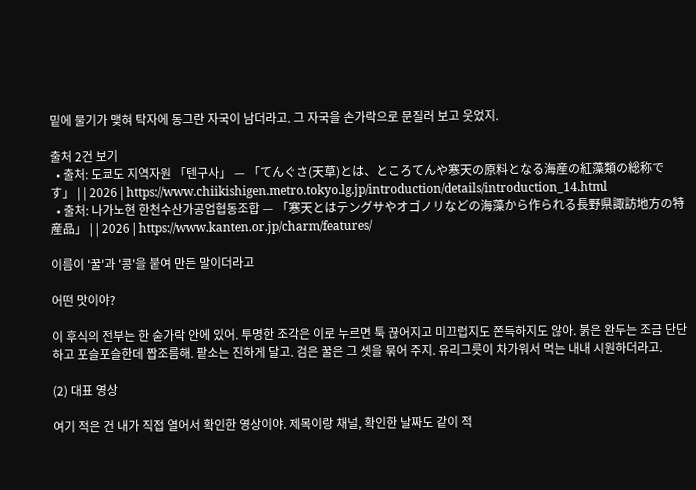밑에 물기가 맺혀 탁자에 동그란 자국이 남더라고. 그 자국을 손가락으로 문질러 보고 웃었지.

출처 2건 보기
  • 출처: 도쿄도 지역자원 「텐구사」 — 「てんぐさ(天草)とは、ところてんや寒天の原料となる海産の紅藻類の総称です」 | | 2026 | https://www.chiikishigen.metro.tokyo.lg.jp/introduction/details/introduction_14.html
  • 출처: 나가노현 한천수산가공업협동조합 — 「寒天とはテングサやオゴノリなどの海藻から作られる長野県諏訪地方の特産品」 | | 2026 | https://www.kanten.or.jp/charm/features/

이름이 '꿀'과 '콩'을 붙여 만든 말이더라고

어떤 맛이야?

이 후식의 전부는 한 숟가락 안에 있어. 투명한 조각은 이로 누르면 툭 끊어지고 미끄럽지도 쫀득하지도 않아. 붉은 완두는 조금 단단하고 포슬포슬한데 짭조름해. 팥소는 진하게 달고. 검은 꿀은 그 셋을 묶어 주지. 유리그릇이 차가워서 먹는 내내 시원하더라고.

(2) 대표 영상

여기 적은 건 내가 직접 열어서 확인한 영상이야. 제목이랑 채널, 확인한 날짜도 같이 적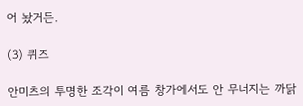어 놨거든.

(3) 퀴즈

안미츠의 투명한 조각이 여름 창가에서도 안 무너지는 까닭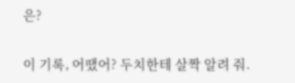은?

이 기록, 어땠어? 두치한테 살짝 알려 줘.